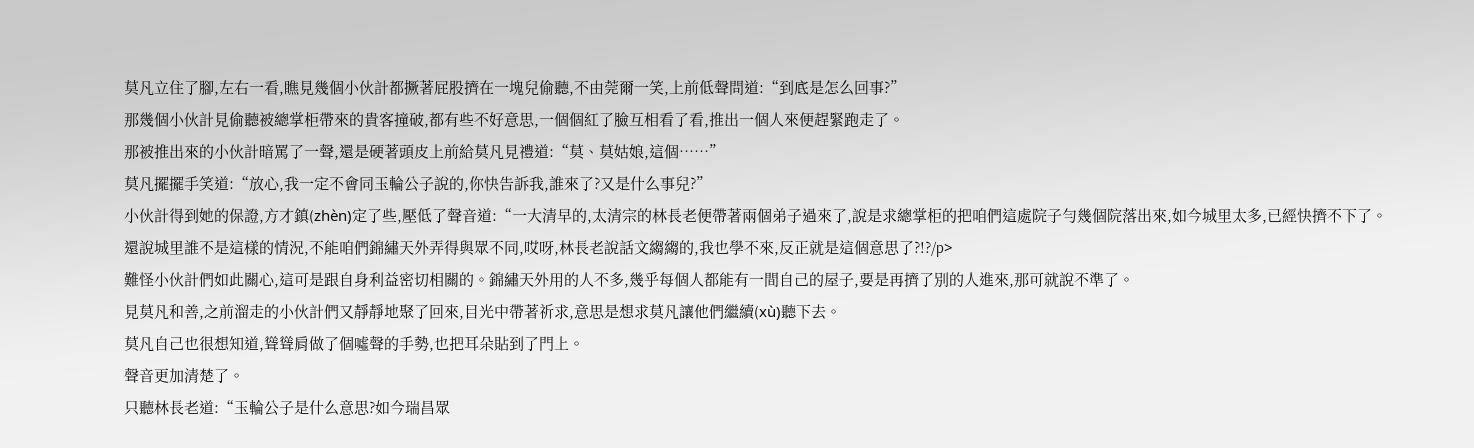莫凡立住了腳,左右一看,瞧見幾個小伙計都撅著屁股擠在一塊兒偷聽,不由莞爾一笑,上前低聲問道:“到底是怎么回事?”
那幾個小伙計見偷聽被總掌柜帶來的貴客撞破,都有些不好意思,一個個紅了臉互相看了看,推出一個人來便趕緊跑走了。
那被推出來的小伙計暗罵了一聲,還是硬著頭皮上前給莫凡見禮道:“莫、莫姑娘,這個……”
莫凡擺擺手笑道:“放心,我一定不會同玉輪公子說的,你快告訴我,誰來了?又是什么事兒?”
小伙計得到她的保證,方才鎮(zhèn)定了些,壓低了聲音道:“一大清早的,太清宗的林長老便帶著兩個弟子過來了,說是求總掌柜的把咱們這處院子勻幾個院落出來,如今城里太多,已經快擠不下了。還說城里誰不是這樣的情況,不能咱們錦繡天外弄得與眾不同,哎呀,林長老說話文縐縐的,我也學不來,反正就是這個意思了?!?/p>
難怪小伙計們如此關心,這可是跟自身利益密切相關的。錦繡天外用的人不多,幾乎每個人都能有一間自己的屋子,要是再擠了別的人進來,那可就說不準了。
見莫凡和善,之前溜走的小伙計們又靜靜地聚了回來,目光中帶著祈求,意思是想求莫凡讓他們繼續(xù)聽下去。
莫凡自己也很想知道,聳聳肩做了個噓聲的手勢,也把耳朵貼到了門上。
聲音更加清楚了。
只聽林長老道:“玉輪公子是什么意思?如今瑞昌眾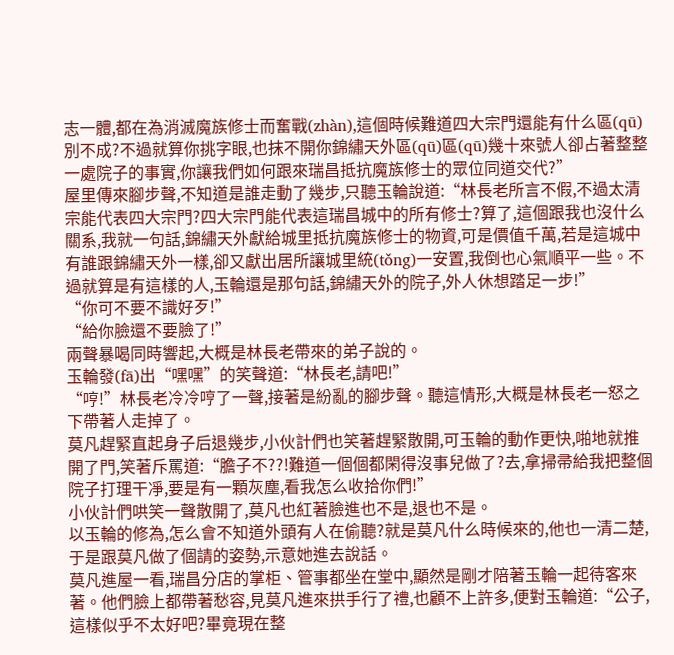志一體,都在為消滅魔族修士而奮戰(zhàn),這個時候難道四大宗門還能有什么區(qū)別不成?不過就算你挑字眼,也抹不開你錦繡天外區(qū)區(qū)幾十來號人卻占著整整一處院子的事實,你讓我們如何跟來瑞昌抵抗魔族修士的眾位同道交代?”
屋里傳來腳步聲,不知道是誰走動了幾步,只聽玉輪說道:“林長老所言不假,不過太清宗能代表四大宗門?四大宗門能代表這瑞昌城中的所有修士?算了,這個跟我也沒什么關系,我就一句話,錦繡天外獻給城里抵抗魔族修士的物資,可是價值千萬,若是這城中有誰跟錦繡天外一樣,卻又獻出居所讓城里統(tǒng)一安置,我倒也心氣順平一些。不過就算是有這樣的人,玉輪還是那句話,錦繡天外的院子,外人休想踏足一步!”
“你可不要不識好歹!”
“給你臉還不要臉了!”
兩聲暴喝同時響起,大概是林長老帶來的弟子說的。
玉輪發(fā)出“嘿嘿”的笑聲道:“林長老,請吧!”
“哼!”林長老冷冷哼了一聲,接著是紛亂的腳步聲。聽這情形,大概是林長老一怒之下帶著人走掉了。
莫凡趕緊直起身子后退幾步,小伙計們也笑著趕緊散開,可玉輪的動作更快,啪地就推開了門,笑著斥罵道:“膽子不??!難道一個個都閑得沒事兒做了?去,拿掃帚給我把整個院子打理干凈,要是有一顆灰塵,看我怎么收拾你們!”
小伙計們哄笑一聲散開了,莫凡也紅著臉進也不是,退也不是。
以玉輪的修為,怎么會不知道外頭有人在偷聽?就是莫凡什么時候來的,他也一清二楚,于是跟莫凡做了個請的姿勢,示意她進去說話。
莫凡進屋一看,瑞昌分店的掌柜、管事都坐在堂中,顯然是剛才陪著玉輪一起待客來著。他們臉上都帶著愁容,見莫凡進來拱手行了禮,也顧不上許多,便對玉輪道:“公子,這樣似乎不太好吧?畢竟現在整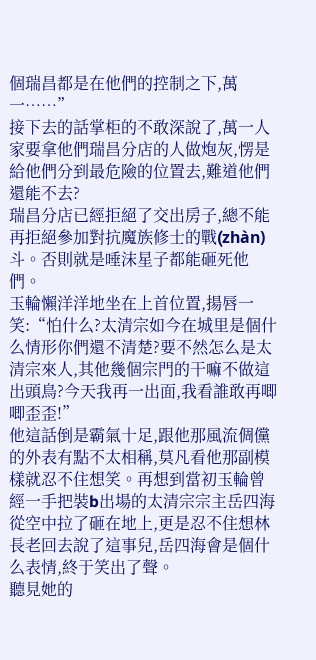個瑞昌都是在他們的控制之下,萬一……”
接下去的話掌柜的不敢深說了,萬一人家要拿他們瑞昌分店的人做炮灰,愣是給他們分到最危險的位置去,難道他們還能不去?
瑞昌分店已經拒絕了交出房子,總不能再拒絕參加對抗魔族修士的戰(zhàn)斗。否則就是唾沫星子都能砸死他們。
玉輪懶洋洋地坐在上首位置,揚唇一笑:“怕什么?太清宗如今在城里是個什么情形你們還不清楚?要不然怎么是太清宗來人,其他幾個宗門的干嘛不做這出頭鳥?今天我再一出面,我看誰敢再唧唧歪歪!”
他這話倒是霸氣十足,跟他那風流倜儻的外表有點不太相稱,莫凡看他那副模樣就忍不住想笑。再想到當初玉輪曾經一手把裝b出場的太清宗宗主岳四海從空中拉了砸在地上,更是忍不住想林長老回去說了這事兒,岳四海會是個什么表情,終于笑出了聲。
聽見她的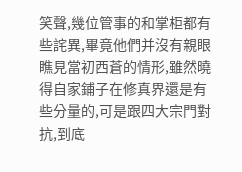笑聲,幾位管事的和掌柜都有些詫異,畢竟他們并沒有親眼瞧見當初西蒼的情形,雖然曉得自家鋪子在修真界還是有些分量的,可是跟四大宗門對抗,到底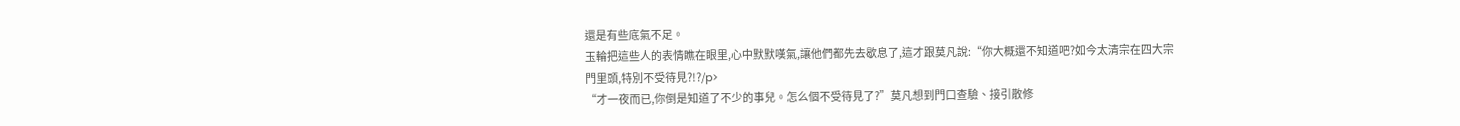還是有些底氣不足。
玉輪把這些人的表情瞧在眼里,心中默默嘆氣,讓他們都先去歇息了,這才跟莫凡說:“你大概還不知道吧?如今太清宗在四大宗門里頭,特別不受待見?!?/p>
“才一夜而已,你倒是知道了不少的事兒。怎么個不受待見了?”莫凡想到門口查驗、接引散修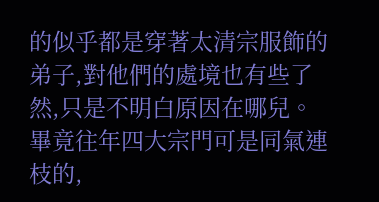的似乎都是穿著太清宗服飾的弟子,對他們的處境也有些了然,只是不明白原因在哪兒。
畢竟往年四大宗門可是同氣連枝的,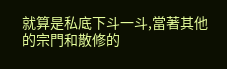就算是私底下斗一斗,當著其他的宗門和散修的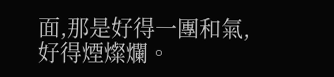面,那是好得一團和氣,好得煙燦爛。